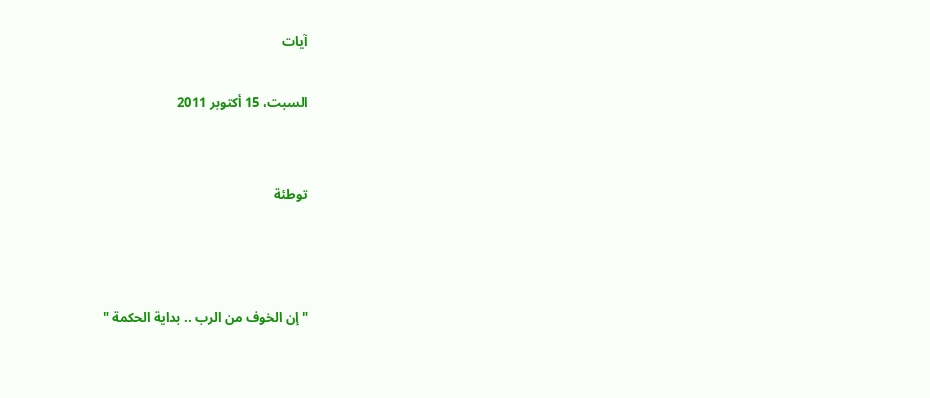آيات

السبت، 15 أكتوبر 2011


توطئة



" إن الخوف من الرب .. بداية الحكمة "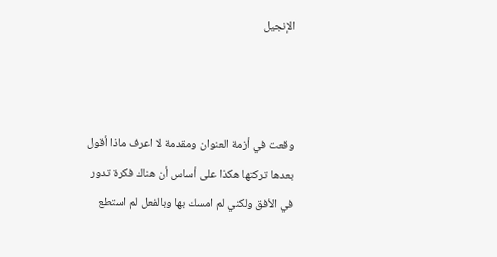الإنجيل



وقعت في أزمة العنوان ومقدمة لا اعرف ماذا أقول بعدها تركتها هكذا على أساس أن هناك فكرة تدور في الأفق ولكني لم امسك بها وبالفعل لم استطع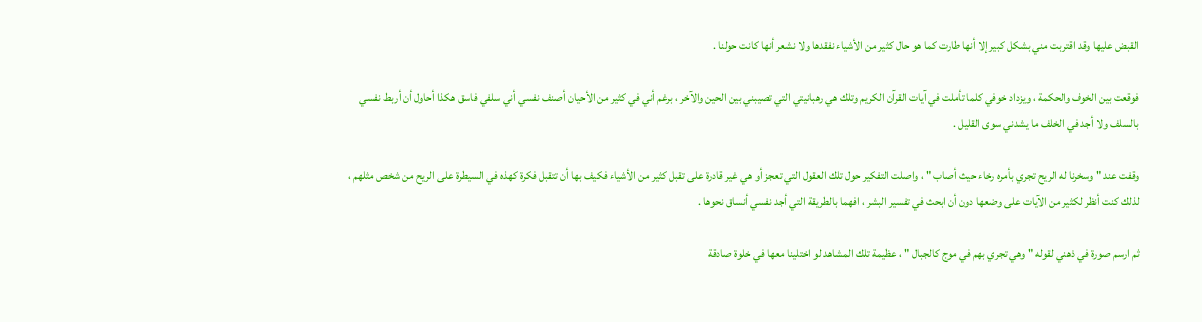القبض عليها وقد اقتربت مني بشكل كبير إلا أنها طارت كما هو حال كثير من الأشياء نفقدها ولا نشعر أنها كانت حولنا .

فوقعت بين الخوف والحكمة ، ويزداد خوفي كلما تأملت في آيات القرآن الكريم وتلك هي رهبانيتي التي تصيبني بين الحين والآخر ، برغم أني في كثير من الأحيان أصنف نفسي أني سلفي فاسق هكذا أحاول أن أربط نفسي بالسلف ولا أجد في الخلف ما يشدني سوى القليل .

وقفت عند " وسخرنا له الريح تجري بأمره رخاء حيث أصاب " ، واصلت التفكير حول تلك العقول التي تعجز أو هي غير قادرة على تقبل كثير من الأشياء فكيف بها أن تتقبل فكرة كهذه في السيطرة على الريح من شخص مثلهم ، لذلك كنت أنظر لكثير من الآيات على وضعها دون أن ابحث في تفسير البشر ، افهما بالطريقة التي أجد نفسي أنساق نحوها .

ثم ارسم صورة في ذهني لقوله " وهي تجري بهم في موج كالجبال " ، عظيمة تلك المشاهد لو اختلينا معها في خلوة صادقة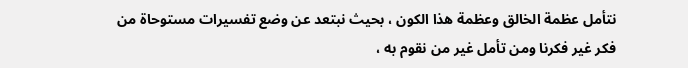نتأمل عظمة الخالق وعظمة هذا الكون ، بحيث نبتعد عن وضع تفسيرات مستوحاة من فكر غير فكرنا ومن تأمل غير من نقوم به ،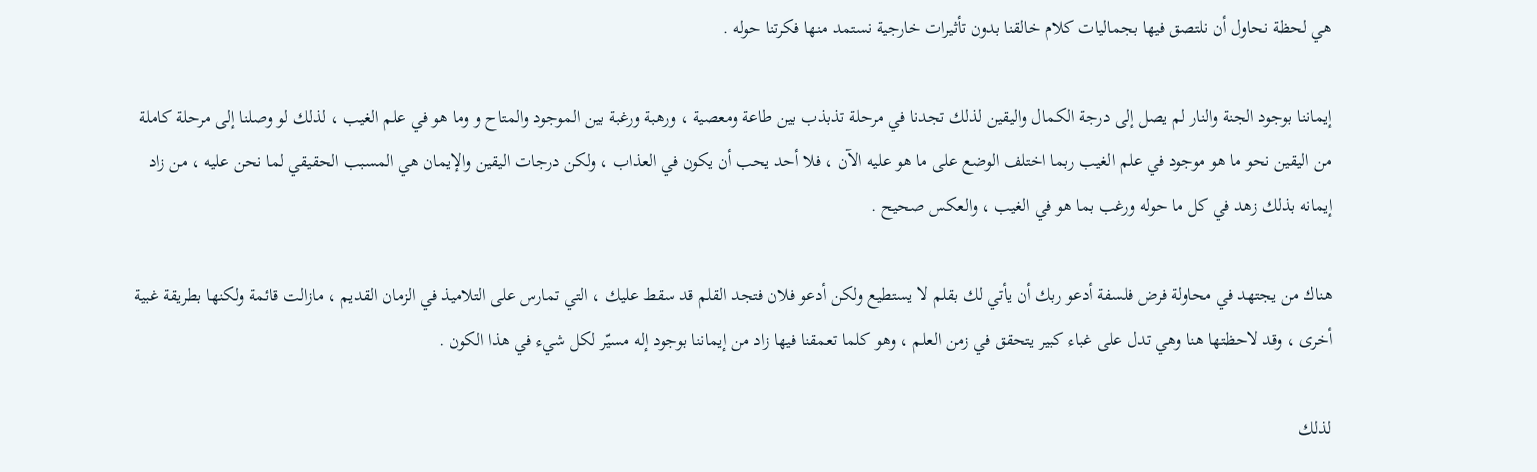هي لحظة نحاول أن نلتصق فيها بجماليات كلام خالقنا بدون تأثيرات خارجية نستمد منها فكرتنا حوله .

إيماننا بوجود الجنة والنار لم يصل إلى درجة الكمال واليقين لذلك تجدنا في مرحلة تذبذب بين طاعة ومعصية ، ورهبة ورغبة بين الموجود والمتاح و وما هو في علم الغيب ، لذلك لو وصلنا إلى مرحلة كاملة من اليقين نحو ما هو موجود في علم الغيب ربما اختلف الوضع على ما هو عليه الآن ، فلا أحد يحب أن يكون في العذاب ، ولكن درجات اليقين والإيمان هي المسبب الحقيقي لما نحن عليه ، من زاد إيمانه بذلك زهد في كل ما حوله ورغب بما هو في الغيب ، والعكس صحيح .

هناك من يجتهد في محاولة فرض فلسفة أدعو ربك أن يأتي لك بقلم لا يستطيع ولكن أدعو فلان فتجد القلم قد سقط عليك ، التي تمارس على التلاميذ في الزمان القديم ، مازالت قائمة ولكنها بطريقة غبية أخرى ، وقد لاحظتها هنا وهي تدل على غباء كبير يتحقق في زمن العلم ، وهو كلما تعمقنا فيها زاد من إيماننا بوجود إله مسيّر لكل شيء في هذا الكون .

لذلك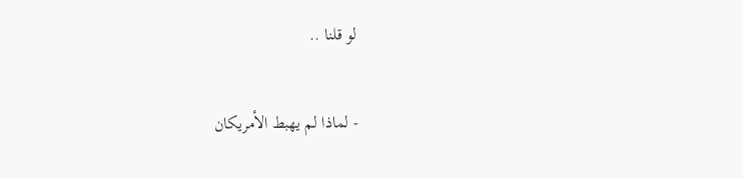لو قلنا ..

- لماذا لم يهبط الأمريكان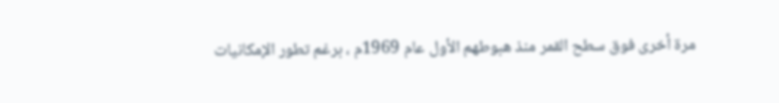مرة أخرى فوق سطح القمر منذ هبوطهم الأول عام 1969م ، برغم تطور الإمكانيات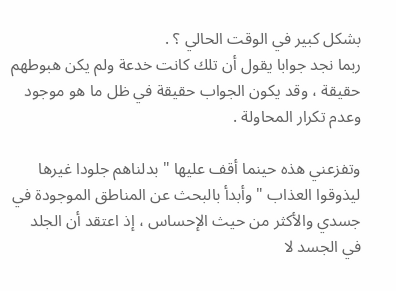بشكل كبير في الوقت الحالي ؟ .
ربما نجد جوابا يقول أن تلك كانت خدعة ولم يكن هبوطهم حقيقة ، وقد يكون الجواب حقيقة في ظل ما هو موجود وعدم تكرار المحاولة .

وتفزعني هذه حينما أقف عليها " بدلناهم جلودا غيرها ليذوقوا العذاب " وأبدأ بالبحث عن المناطق الموجودة في جسدي والأكثر من حيث الإحساس ، إذ اعتقد أن الجلد في الجسد لا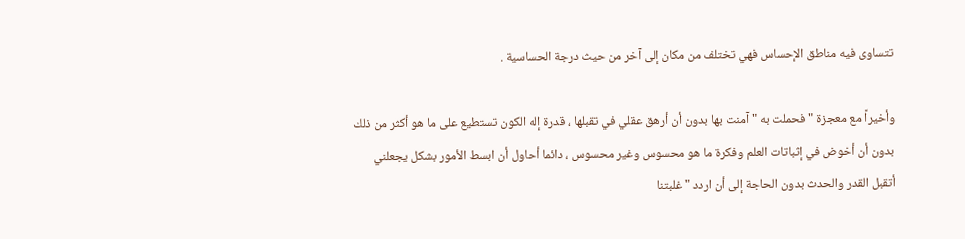تتساوى فيه مناطق الإحساس فهي تختلف من مكان إلى آخر من حيث درجة الحساسية .

وأخيراً مع معجزة " فحملت به " آمنت بها بدون أن أرهق عقلي في تقبلها ، قدرة إله الكون تستطيع على ما هو أكثر من ذلك بدون أن أخوض في إثباتات العلم وفكرة ما هو محسوس وغير محسوس ، دائما أحاول أن ابسط الأمور بشكل يجعلني أتقبل القدر والحدث بدون الحاجة إلى أن اردد " غلبتنا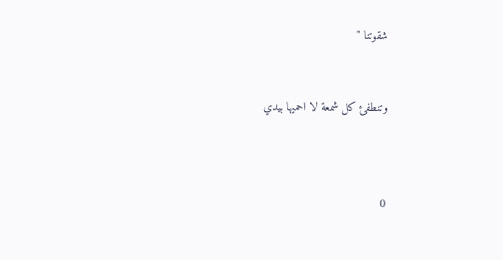شقوتنا "


وتنطفئ كل شمعة لا احميها بيدي



0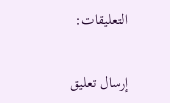التعليقات:

إرسال تعليق